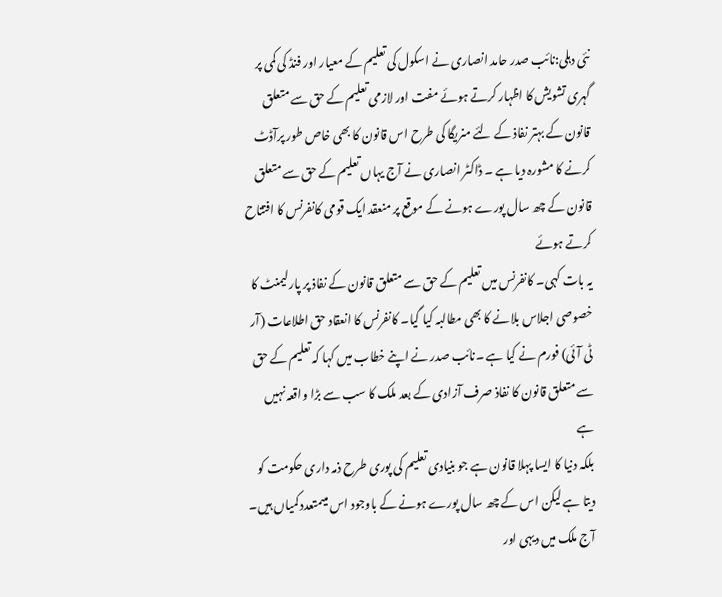نئی دہلی:نائب صدر حامد انصاری نے اسکول کی تعلیم کے معیار اور فنڈ کی کمی پر گہری تشویش کا اظہار کرتے ہوئے مفت اور لازمی تعلیم کے حق سے متعلق قانون کے بہتر نفاذ کے لئے منریگا کی طرح اس قانون کا بھی خاص طور پرآڈٹ کرنے کا مشورہ دیا ہے ۔ ڈاکٹر انصاری نے آج یہاں تعلیم کے حق سے متعلق قانون کے چھ سال پورے ہونے کے موقع پر منعقد ایک قومی کانفرنس کا افتتاح کرتے ہوئے
یہ بات کہی۔ کانفرنس میں تعلیم کے حق سے متعلق قانون کے نفاذ پر پارلیمنٹ کا خصوصی اجلاس بلانے کا بھی مطالبہ کیا گیا۔ کانفرنس کا انعقاد حق اطلاعات (آر ٹی آئی) فورم نے کیا ہے ۔نائب صدر نے اپنے خطاب میں کہا کہ تعلیم کے حق سے متعلق قانون کا نفاذ صرف آزادی کے بعد ملک کا سب سے بڑا واقعہ نہیں ہے
بلکہ دنیا کا ایسا پہلا قانون ہے جو بنیادی تعلیم کی پوری طرح ذمہ داری حکومت کو دیتا ہے لیکن اس کے چھ سال پورے ہونے کے باوجود اس میںمتعدد کمیاں ہیں۔ آج ملک میں دیہی اور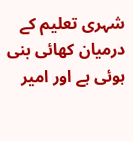شہری تعلیم کے درمیان کھائی بنی ہوئی ہے اور امیر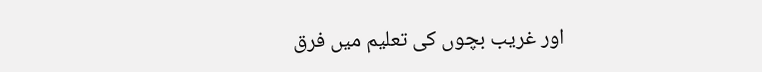اور غریب بچوں کی تعلیم میں فرق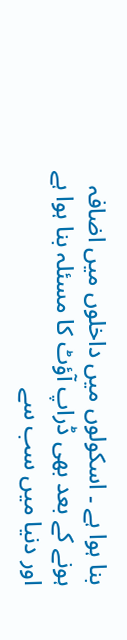بنا ہوا ہے ۔ اسکولوں میں داخلوں میں اضافہ ہونے کے بعد بھی ڈراپ آؤٹ کا مسئلہ بنا ہوا ہے اور دنیا میں سب سے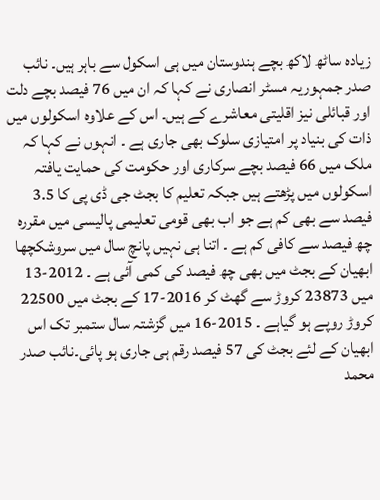زیادہ ساٹھ لاکھ بچے ہندوستان میں ہی اسکول سے باہر ہیں۔ نائب صدر جمہوریہ مسٹر انصاری نے کہا کہ ان میں 76 فیصد بچے دلت اور قبائلی نیز اقلیتی معاشرے کے ہیں۔ اس کے علاوہ اسکولوں میں ذات کی بنیاد پر امتیازی سلوک بھی جاری ہے ۔ انہوں نے کہا کہ ملک میں 66 فیصد بچے سرکاری اور حکومت کی حمایت یافتہ اسکولوں میں پڑھتے ہیں جبکہ تعلیم کا بجٹ جی ڈی پی کا 3.5 فیصد سے بھی کم ہے جو اب بھی قومی تعلیمی پالیسی میں مقررہ چھ فیصد سے کافی کم ہے ۔ اتنا ہی نہیں پانچ سال میں سروشکچھا ابھیان کے بجٹ میں بھی چھ فیصد کی کمی آئی ہے ۔ 2012-13 میں 23873 کروڑ سے گھٹ کر 2016-17 کے بجٹ میں 22500 کروڑ روپے ہو گیاہے ۔ 2015-16 میں گزشتہ سال ستمبر تک اس ابھیان کے لئے بجٹ کی 57 فیصد رقم ہی جاری ہو پائی۔نائب صدر محمد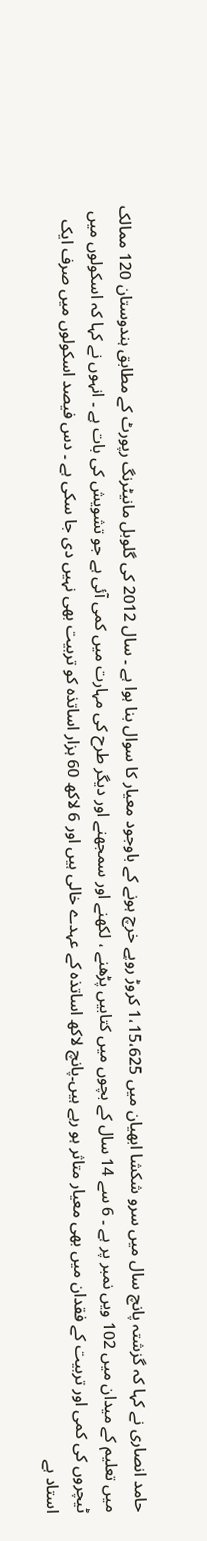حامد انصاری نے کہا کہ گزشتہ پانچ سال میں سرو شکشا ابھیان میں 1،15،625 کروڑ روپے خرچ ہونے کے باوجود معیار کا سوال بنا ہوا ہے ۔ سال 2012 کی گلوبل مانیٹرنگ رپورٹ کے مطابق ہندوستان 120 ممالک میں تعلیم کے میدان میں 102 ویں نمبر پر ہے ۔ 6 سے 14 سال کے بچوں میں کتابیں پڑھنے ، لکھنے اور سمجھنے اور دیگر طرح کی مہارت میں کمی آئی ہے جو تشویش کی بات ہے ۔ انہوں نے کہا کہ اسکولوں میں ٹیچروں کی کمی اور تربیت کے فقدان میں بھی معیار متاثر ہو رہے ہیں۔پانچ لاکھ اساتذہ کے عہدے خالی ہیں اور 6 لاکھ 60 ہزار اساتذہ کو تربیت بھی نہیں دی جا سکی ہے ۔ دس فیصد اسکولوں میں صرف ایک استاد ہے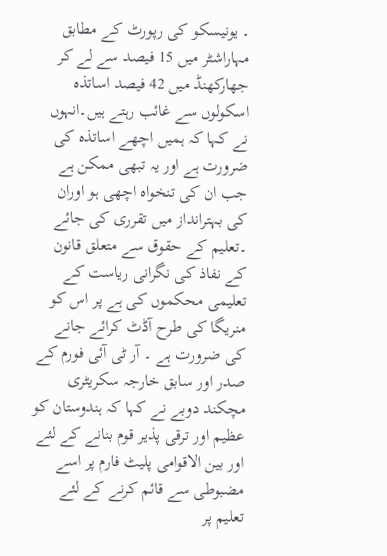۔ یونیسکو کی رپورٹ کے مطابق مہاراشٹر میں 15 فیصد سے لے کر جھارکھنڈ میں 42 فیصد اساتذہ اسکولوں سے غائب رہتے ہیں۔انہوں نے کہا کہ ہمیں اچھے اساتذہ کی ضرورت ہے اور یہ تبھی ممکن ہے جب ان کی تنخواہ اچھی ہو اوران کی بہترانداز میں تقرری کی جائے ۔تعلیم کے حقوق سے متعلق قانون کے نفاذ کی نگرانی ریاست کے تعلیمی محکموں کی ہے پر اس کو منریگا کی طرح آڈٹ کرائے جانے کی ضرورت ہے ۔ آر ٹی آئی فورم کے صدر اور سابق خارجہ سکریٹری مچکند دوبے نے کہا کہ ہندوستان کو عظیم اور ترقی پذیر قوم بنانے کے لئے اور بین الاقوامی پلیٹ فارم پر اسے مضبوطی سے قائم کرنے کے لئے تعلیم پر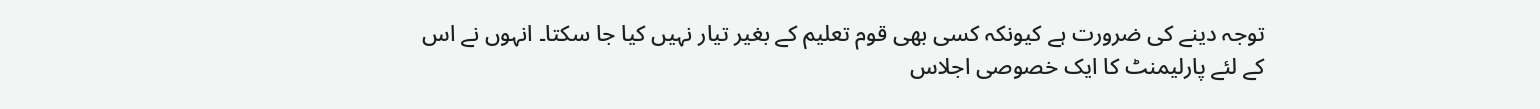توجہ دینے کی ضرورت ہے کیونکہ کسی بھی قوم تعلیم کے بغیر تیار نہیں کیا جا سکتا۔ انہوں نے اس کے لئے پارلیمنٹ کا ایک خصوصی اجلاس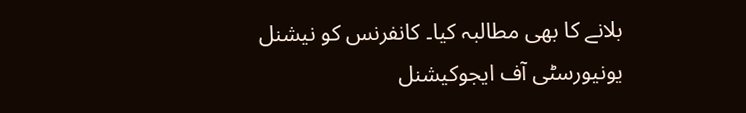بلانے کا بھی مطالبہ کیا۔ کانفرنس کو نیشنل یونیورسٹی آف ایجوکیشنل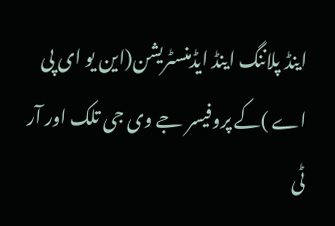اینڈ پلاننگ اینڈ ایڈمنسٹریشن(این یو ای پی اے )کے پروفیسر جے وی جی تلک اور آر ٹی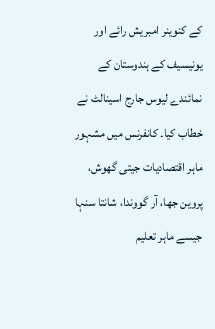کے کنوینر امبریش رائے اور یونیسیف کے ہندوستان کے نمائندے لیوس جارج اسینالٹ نے خطاب کیا۔ کانفرنس میں مشہور ماہر اقتصادیات جیتی گھوش، پروین جھا، آر گووندا، شانتا سنہا جیسے ماہر تعلیم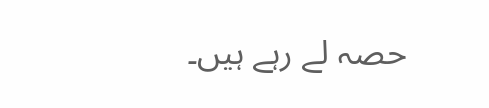حصہ لے رہے ہیں۔